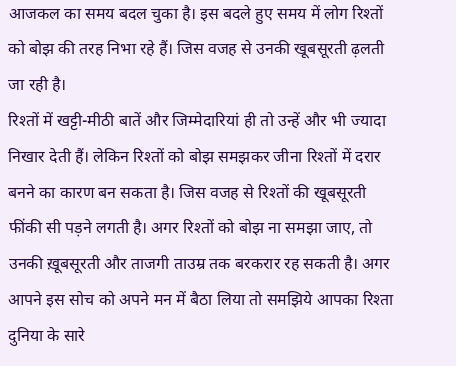आजकल का समय बदल चुका है। इस बदले हुए समय में लोग रिश्तों को बोझ की तरह निभा रहे हैं। जिस वजह से उनकी खूबसूरती ढ़लती जा रही है।
रिश्तों में खट्टी-मीठी बातें और जिम्मेदारियां ही तो उन्हें और भी ज्यादा निखार देती हैं। लेकिन रिश्तों को बोझ समझकर जीना रिश्तों में दरार बनने का कारण बन सकता है। जिस वजह से रिश्तों की खूबसूरती फींकी सी पड़ने लगती है। अगर रिश्तों को बोझ ना समझा जाए, तो उनकी ख़ूबसूरती और ताजगी ताउम्र तक बरकरार रह सकती है। अगर आपने इस सोच को अपने मन में बैठा लिया तो समझिये आपका रिश्ता दुनिया के सारे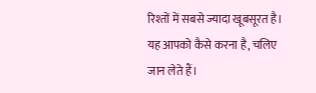रिश्तों में सबसे ज्यादा खूबसूरत है। यह आपको कैसे करना है, चलिए जान लेते हैं।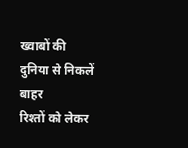ख्वाबों की दुनिया से निकलें बाहर
रिश्तों को लेकर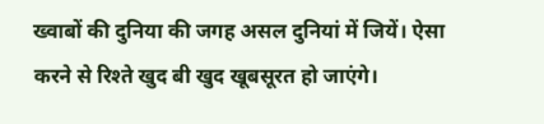ख्वाबों की दुनिया की जगह असल दुनियां में जियें। ऐसा करने से रिश्ते खुद बी खुद खूबसूरत हो जाएंगे।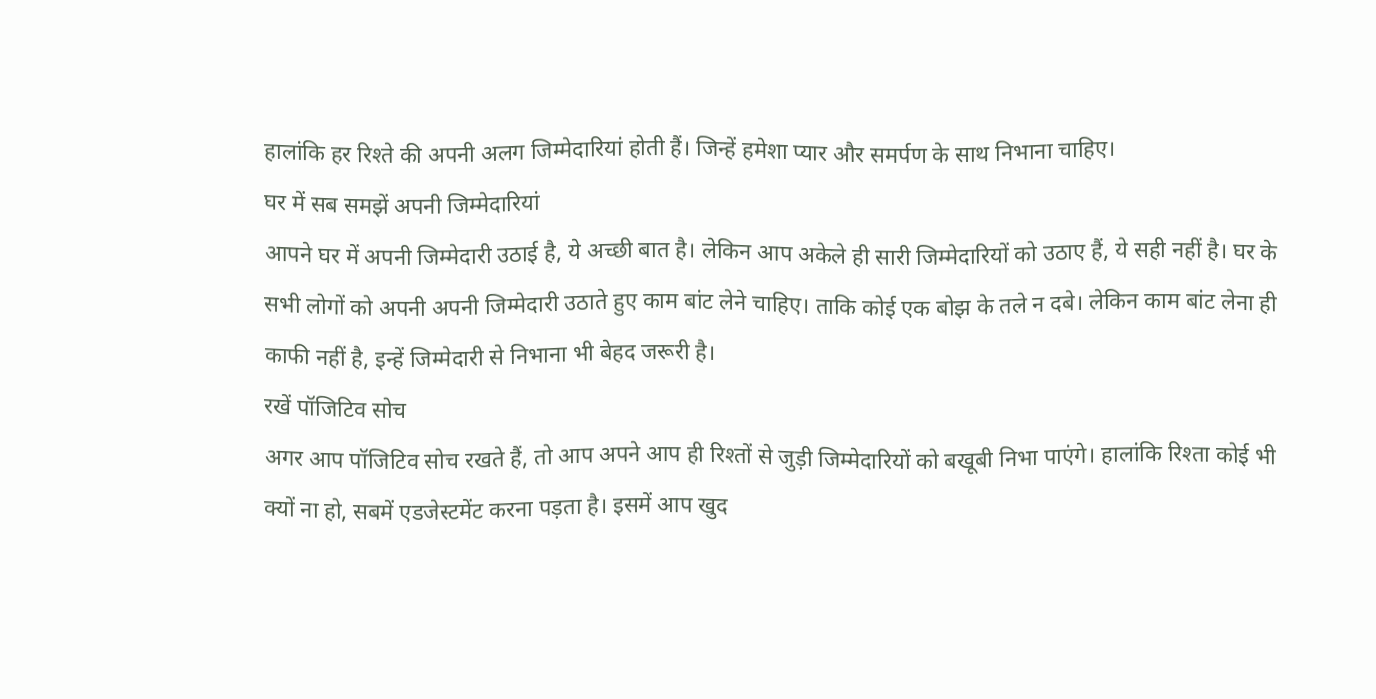हालांकि हर रिश्ते की अपनी अलग जिम्मेदारियां होती हैं। जिन्हें हमेशा प्यार और समर्पण के साथ निभाना चाहिए।
घर में सब समझें अपनी जिम्मेदारियां
आपने घर में अपनी जिम्मेदारी उठाई है, ये अच्छी बात है। लेकिन आप अकेले ही सारी जिम्मेदारियों को उठाए हैं, ये सही नहीं है। घर के सभी लोगों को अपनी अपनी जिम्मेदारी उठाते हुए काम बांट लेने चाहिए। ताकि कोई एक बोझ के तले न दबे। लेकिन काम बांट लेना ही काफी नहीं है, इन्हें जिम्मेदारी से निभाना भी बेहद जरूरी है।
रखें पॉजिटिव सोच
अगर आप पॉजिटिव सोच रखते हैं, तो आप अपने आप ही रिश्तों से जुड़ी जिम्मेदारियों को बखूबी निभा पाएंगे। हालांकि रिश्ता कोई भी क्यों ना हो, सबमें एडजेस्टमेंट करना पड़ता है। इसमें आप खुद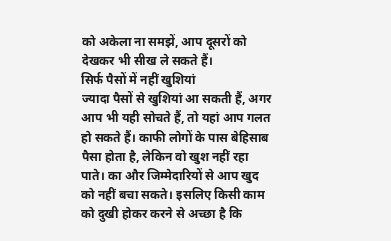को अकेला ना समझें, आप दूसरों को देखकर भी सीख ले सकते हैं।
सिर्फ पैसों में नहीं खुशियां
ज्यादा पैसों से खुशियां आ सकती हैं, अगर आप भी यही सोचते हैं, तो यहां आप गलत हो सकते हैं। काफी लोगों के पास बेहिसाब पैसा होता है, लेकिन वो खुश नहीं रहा पाते। का और जिम्मेदारियों से आप खुद को नहीं बचा सकते। इसलिए किसी काम को दुखी होकर करने से अच्छा है कि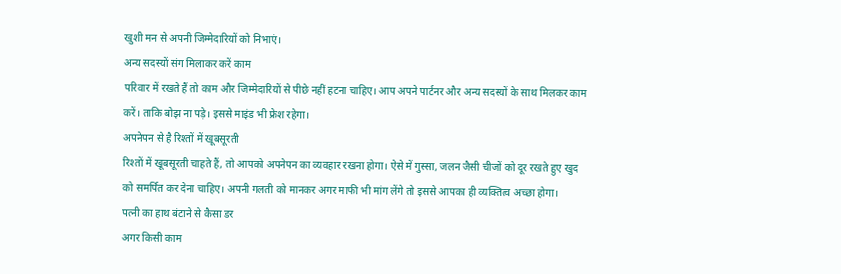खुशी मन से अपनी जिम्मेदारियों को निभाएं।
अन्य सदस्यों संग मिलाकर करें काम
परिवार में रखते हैं तो काम और जिम्मेदारियों से पीछे नहीं हटना चाहिए। आप अपने पार्टनर और अन्य सदस्यों के साथ मिलकर काम करें। ताकि बोझ ना पड़े। इससे माइंड भी फ्रेश रहेगा।
अपनेपन से है रिश्तों में खूबसूरती
रिश्तों में खूबसूरती चाहते हैं, तो आपको अपनेपन का व्यवहार रखना होगा। ऐसे में गुस्सा, जलन जैसी चीजों को दूर रखते हुए खुद को समर्पित कर देना चाहिए। अपनी गलती को मानकर अगर माफी भी मांग लेंगे तो इससे आपका ही व्यक्तित्व अच्छा होगा।
पत्नी का हाथ बंटाने से कैसा डर
अगर किसी काम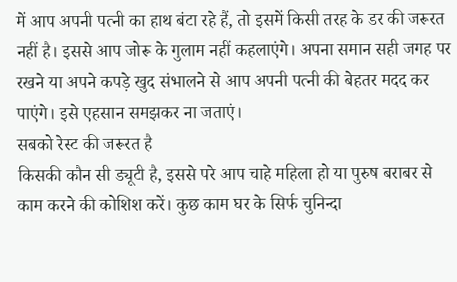में आप अपनी पत्नी का हाथ बंटा रहे हैं, तो इसमें किसी तरह के डर की जरूरत नहीं है। इससे आप जोरू के गुलाम नहीं कहलाएंगे। अपना समान सही जगह पर रखने या अपने कपड़े खुद संभालने से आप अपनी पत्नी की बेहतर मदद कर पाएंगे। इसे एहसान समझकर ना जताएं।
सबको रेस्ट की जरूरत है
किसकी कौन सी ड्यूटी है, इससे परे आप चाहे महिला हो या पुरुष बराबर से काम करने की कोशिश करें। कुछ काम घर के सिर्फ चुनिन्दा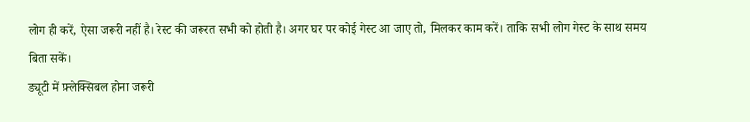लोग ही करें, ऐसा जरूरी नहीं है। रेस्ट की जरूरत सभी को होती है। अगर घर पर कोई गेस्ट आ जाए तो, मिलकर काम करें। ताकि सभी लोग गेस्ट के साथ समय बिता सकें।
ड्यूटी में फ़्लेक्सिबल होना जरूरी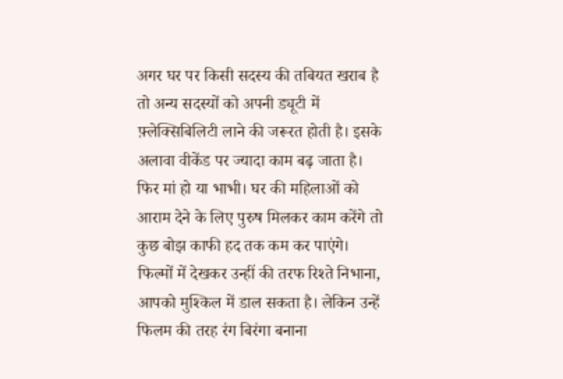अगर घर पर किसी सदस्य की तबियत खराब है तो अन्य सदस्यों को अपनी ड्यूटी में फ़्लेक्सिबिलिटी लाने की जरूरत होती है। इसके अलावा वीकेंड पर ज्यादा काम बढ़ जाता है। फिर मां हो या भाभी। घर की महिलाओं को आराम देने के लिए पुरुष मिलकर काम करेंगे तो कुछ बोझ काफी हद तक कम कर पाएंगे।
फिल्मों में देखकर उन्हीं की तरफ रिश्ते निभाना, आपको मुश्किल में डाल सकता है। लेकिन उन्हें फिलम की तरह रंग बिरंगा बनाना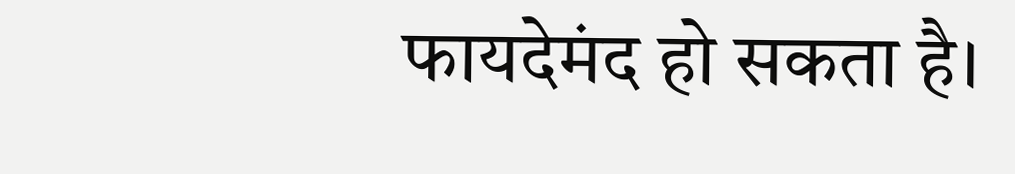फायदेमंद हो सकता है।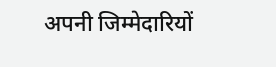अपनी जिम्मेदारियों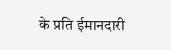के प्रति ईमानदारी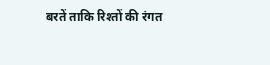बरतें ताकि रिश्तों की रंगत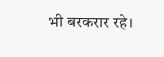भी बरकरार रहे।